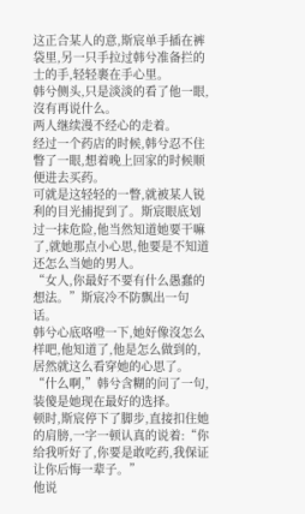这正合某人的意,斯宸单手插在裤袋里,另一只手拉过韩兮准备拦的士的手,轻轻裹在手心里。
韩兮侧头,只是淡淡的看了他一眼,沒有再说什么。
两人继续漫不经心的走着。
经过一个药店的时候,韩兮忍不住瞥了一眼,想着晚上回家的时候顺便进去买药。
可就是这轻轻的一瞥,就被某人锐利的目光捕捉到了。斯宸眼底划过一抹危险,他当然知道她要干嘛了,就她那点小心思,他要是不知道还怎么当她的男人。
“女人,你最好不要有什么愚蠢的想法。”斯宸冷不防飘出一句话。
韩兮心底咯噔一下,她好像沒怎么样吧,他知道了,他是怎么做到的,居然就这么看穿她的心思了。
“什么啊,”韩兮含糊的问了一句,装傻是她现在最好的选择。
顿时,斯宸停下了脚步,直接扣住她的肩膀,一字一顿认真的说着:“你给我听好了,你要是敢吃药,我保证让你后悔一辈子。”
他说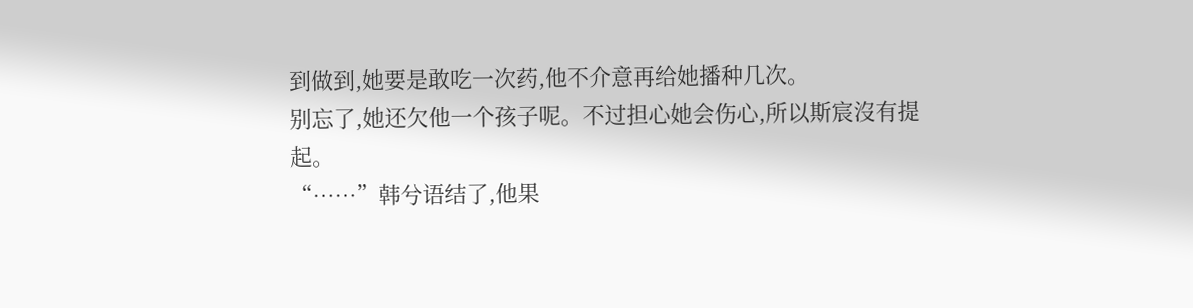到做到,她要是敢吃一次药,他不介意再给她播种几次。
别忘了,她还欠他一个孩子呢。不过担心她会伤心,所以斯宸沒有提起。
“……”韩兮语结了,他果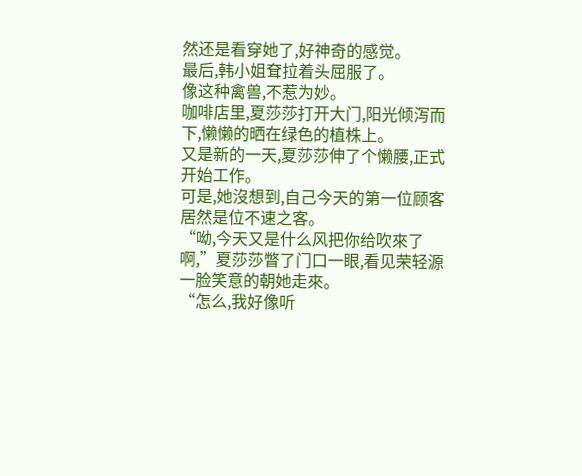然还是看穿她了,好神奇的感觉。
最后,韩小姐耷拉着头屈服了。
像这种禽兽,不惹为妙。
咖啡店里,夏莎莎打开大门,阳光倾泻而下,懒懒的晒在绿色的植株上。
又是新的一天,夏莎莎伸了个懒腰,正式开始工作。
可是,她沒想到,自己今天的第一位顾客居然是位不速之客。
“呦,今天又是什么风把你给吹來了啊,”夏莎莎瞥了门口一眼,看见荣轻源一脸笑意的朝她走來。
“怎么,我好像听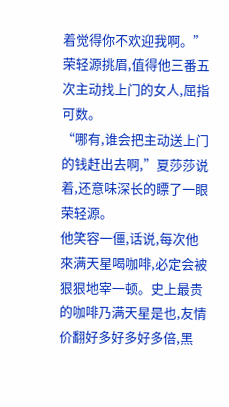着觉得你不欢迎我啊。”荣轻源挑眉,值得他三番五次主动找上门的女人,屈指可数。
“哪有,谁会把主动送上门的钱赶出去啊,”夏莎莎说着,还意味深长的瞟了一眼荣轻源。
他笑容一僵,话说,每次他來满天星喝咖啡,必定会被狠狠地宰一顿。史上最贵的咖啡乃满天星是也,友情价翻好多好多好多倍,黑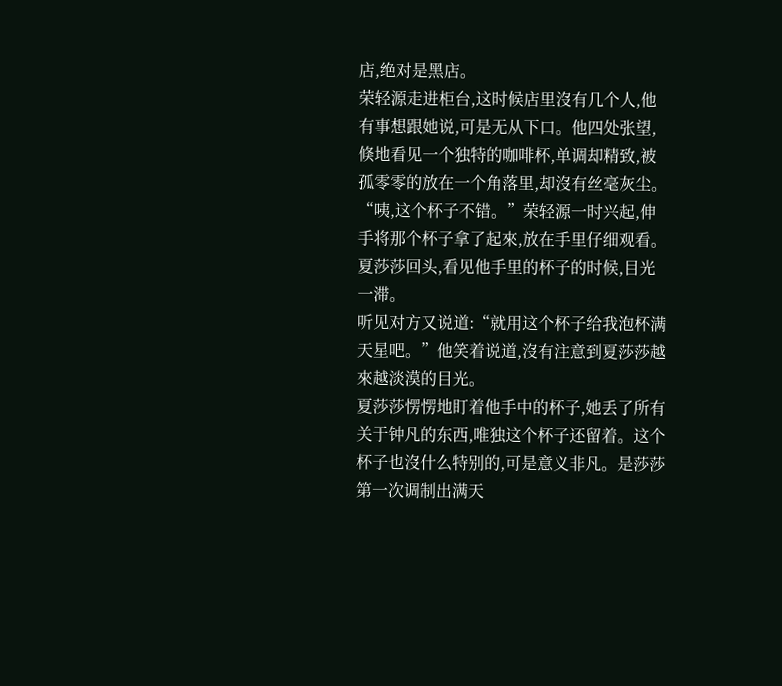店,绝对是黑店。
荣轻源走进柜台,这时候店里沒有几个人,他有事想跟她说,可是无从下口。他四处张望,倏地看见一个独特的咖啡杯,单调却精致,被孤零零的放在一个角落里,却沒有丝毫灰尘。
“咦,这个杯子不错。”荣轻源一时兴起,伸手将那个杯子拿了起來,放在手里仔细观看。
夏莎莎回头,看见他手里的杯子的时候,目光一滞。
听见对方又说道:“就用这个杯子给我泡杯满天星吧。”他笑着说道,沒有注意到夏莎莎越來越淡漠的目光。
夏莎莎愣愣地盯着他手中的杯子,她丢了所有关于钟凡的东西,唯独这个杯子还留着。这个杯子也沒什么特别的,可是意义非凡。是莎莎第一次调制出满天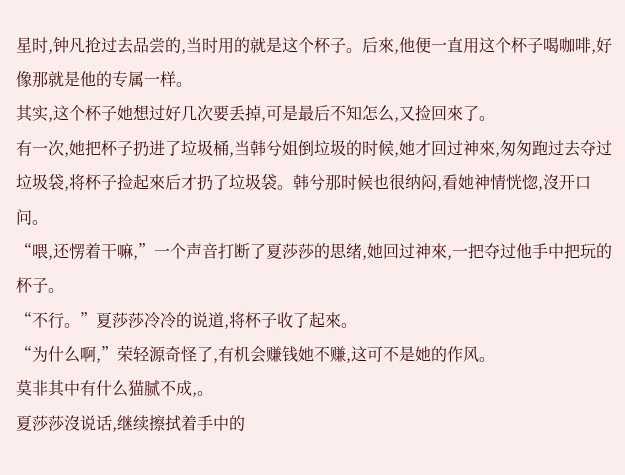星时,钟凡抢过去品尝的,当时用的就是这个杯子。后來,他便一直用这个杯子喝咖啡,好像那就是他的专属一样。
其实,这个杯子她想过好几次要丢掉,可是最后不知怎么,又捡回來了。
有一次,她把杯子扔进了垃圾桶,当韩兮姐倒垃圾的时候,她才回过神來,匆匆跑过去夺过垃圾袋,将杯子捡起來后才扔了垃圾袋。韩兮那时候也很纳闷,看她神情恍惚,沒开口问。
“喂,还愣着干嘛,”一个声音打断了夏莎莎的思绪,她回过神來,一把夺过他手中把玩的杯子。
“不行。”夏莎莎冷冷的说道,将杯子收了起來。
“为什么啊,”荣轻源奇怪了,有机会赚钱她不赚,这可不是她的作风。
莫非其中有什么猫腻不成,。
夏莎莎沒说话,继续擦拭着手中的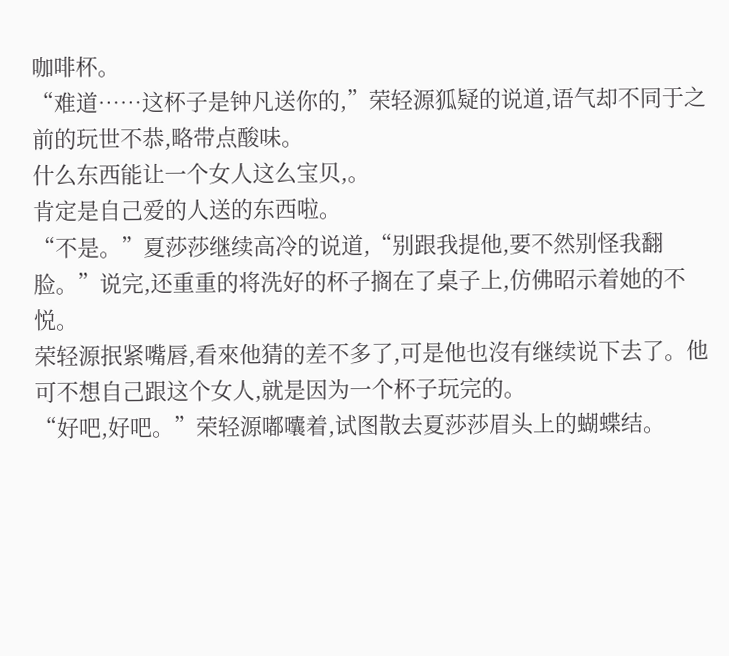咖啡杯。
“难道……这杯子是钟凡送你的,”荣轻源狐疑的说道,语气却不同于之前的玩世不恭,略带点酸味。
什么东西能让一个女人这么宝贝,。
肯定是自己爱的人送的东西啦。
“不是。”夏莎莎继续高冷的说道,“别跟我提他,要不然别怪我翻脸。”说完,还重重的将洗好的杯子搁在了桌子上,仿佛昭示着她的不悦。
荣轻源抿紧嘴唇,看來他猜的差不多了,可是他也沒有继续说下去了。他可不想自己跟这个女人,就是因为一个杯子玩完的。
“好吧,好吧。”荣轻源嘟囔着,试图散去夏莎莎眉头上的蝴蝶结。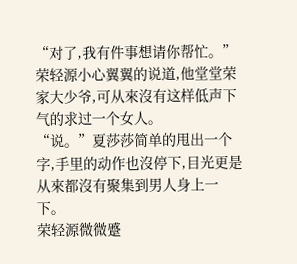“对了,我有件事想请你帮忙。”荣轻源小心翼翼的说道,他堂堂荣家大少爷,可从來沒有这样低声下气的求过一个女人。
“说。”夏莎莎简单的甩出一个字,手里的动作也沒停下,目光更是从來都沒有聚集到男人身上一下。
荣轻源微微蹙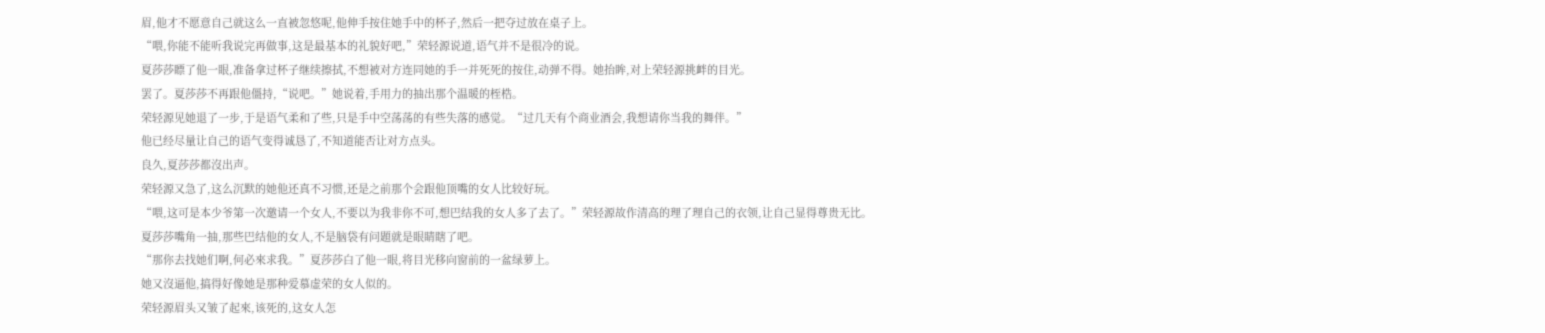眉,他才不愿意自己就这么一直被忽悠呢,他伸手按住她手中的杯子,然后一把夺过放在桌子上。
“喂,你能不能听我说完再做事,这是最基本的礼貌好吧,”荣轻源说道,语气并不是很冷的说。
夏莎莎瞟了他一眼,准备拿过杯子继续擦拭,不想被对方连同她的手一并死死的按住,动弹不得。她抬眸,对上荣轻源挑衅的目光。
罢了。夏莎莎不再跟他僵持,“说吧。”她说着,手用力的抽出那个温暖的桎梏。
荣轻源见她退了一步,于是语气柔和了些,只是手中空荡荡的有些失落的感觉。“过几天有个商业酒会,我想请你当我的舞伴。”
他已经尽量让自己的语气变得诚恳了,不知道能否让对方点头。
良久,夏莎莎都沒出声。
荣轻源又急了,这么沉默的她他还真不习惯,还是之前那个会跟他顶嘴的女人比较好玩。
“喂,这可是本少爷第一次邀请一个女人,不要以为我非你不可,想巴结我的女人多了去了。”荣轻源故作清高的理了理自己的衣领,让自己显得尊贵无比。
夏莎莎嘴角一抽,那些巴结他的女人,不是脑袋有问題就是眼睛瞎了吧。
“那你去找她们啊,何必來求我。”夏莎莎白了他一眼,将目光移向窗前的一盆绿萝上。
她又沒逼他,搞得好像她是那种爱慕虚荣的女人似的。
荣轻源眉头又皱了起來,该死的,这女人怎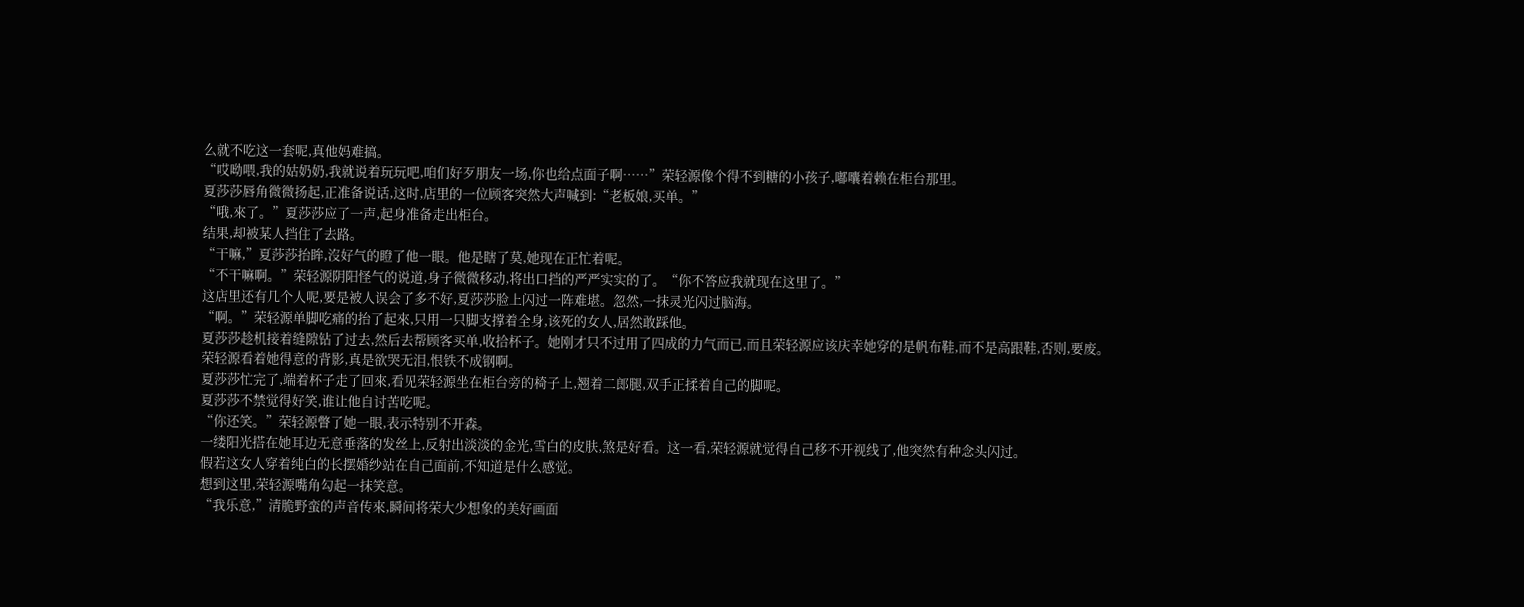么就不吃这一套呢,真他妈难搞。
“哎呦喂,我的姑奶奶,我就说着玩玩吧,咱们好歹朋友一场,你也给点面子啊……”荣轻源像个得不到糖的小孩子,嘟囔着赖在柜台那里。
夏莎莎唇角微微扬起,正准备说话,这时,店里的一位顾客突然大声喊到:“老板娘,买单。”
“哦,來了。”夏莎莎应了一声,起身准备走出柜台。
结果,却被某人挡住了去路。
“干嘛,”夏莎莎抬眸,沒好气的瞪了他一眼。他是瞎了莫,她现在正忙着呢。
“不干嘛啊。”荣轻源阴阳怪气的说道,身子微微移动,将出口挡的严严实实的了。“你不答应我就现在这里了。”
这店里还有几个人呢,要是被人误会了多不好,夏莎莎脸上闪过一阵难堪。忽然,一抹灵光闪过脑海。
“啊。”荣轻源单脚吃痛的抬了起來,只用一只脚支撑着全身,该死的女人,居然敢踩他。
夏莎莎趁机接着缝隙钻了过去,然后去帮顾客买单,收拾杯子。她刚才只不过用了四成的力气而已,而且荣轻源应该庆幸她穿的是帆布鞋,而不是高跟鞋,否则,要废。
荣轻源看着她得意的背影,真是欲哭无泪,恨铁不成钢啊。
夏莎莎忙完了,端着杯子走了回來,看见荣轻源坐在柜台旁的椅子上,翘着二郎腿,双手正揉着自己的脚呢。
夏莎莎不禁觉得好笑,谁让他自讨苦吃呢。
“你还笑。”荣轻源瞥了她一眼,表示特别不开森。
一缕阳光搭在她耳边无意垂落的发丝上,反射出淡淡的金光,雪白的皮肤,煞是好看。这一看,荣轻源就觉得自己移不开视线了,他突然有种念头闪过。
假若这女人穿着纯白的长摆婚纱站在自己面前,不知道是什么感觉。
想到这里,荣轻源嘴角勾起一抹笑意。
“我乐意,”清脆野蛮的声音传來,瞬间将荣大少想象的美好画面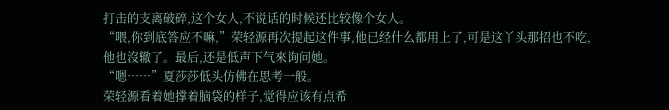打击的支离破碎,这个女人,不说话的时候还比较像个女人。
“喂,你到底答应不嘛,”荣轻源再次提起这件事,他已经什么都用上了,可是这丫头那招也不吃,他也沒辙了。最后,还是低声下气來询问她。
“嗯……”夏莎莎低头仿佛在思考一般。
荣轻源看着她撑着脑袋的样子,觉得应该有点希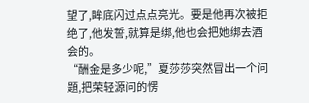望了,眸底闪过点点亮光。要是他再次被拒绝了,他发誓,就算是绑,他也会把她绑去酒会的。
“酬金是多少呢,”夏莎莎突然冒出一个问題,把荣轻源问的愣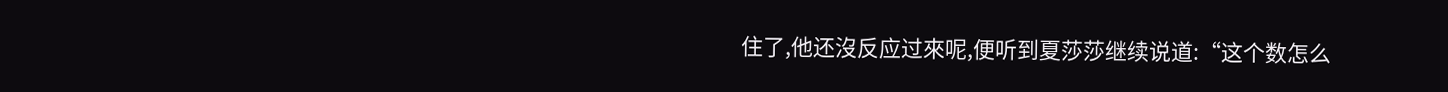住了,他还沒反应过來呢,便听到夏莎莎继续说道:“这个数怎么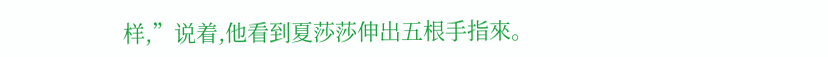样,”说着,他看到夏莎莎伸出五根手指來。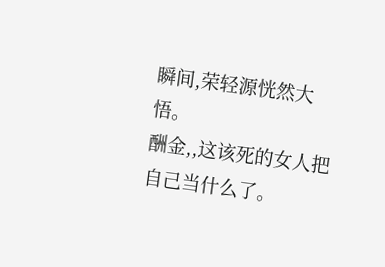瞬间,荣轻源恍然大悟。
酬金,,这该死的女人把自己当什么了。